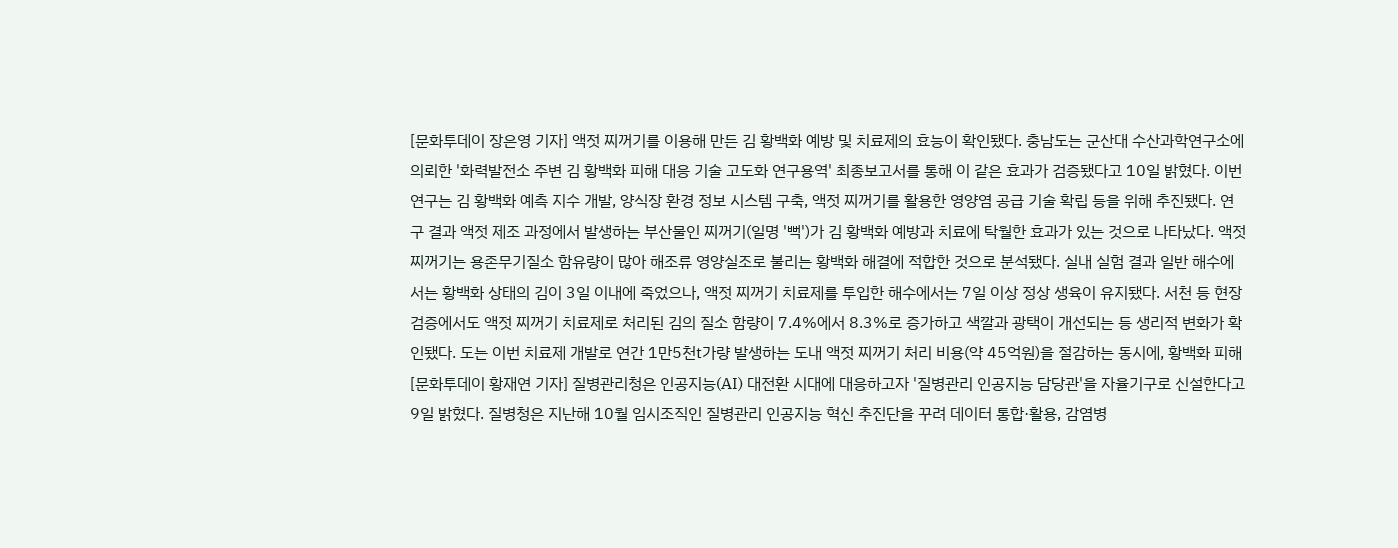[문화투데이 장은영 기자] 액젓 찌꺼기를 이용해 만든 김 황백화 예방 및 치료제의 효능이 확인됐다. 충남도는 군산대 수산과학연구소에 의뢰한 '화력발전소 주변 김 황백화 피해 대응 기술 고도화 연구용역' 최종보고서를 통해 이 같은 효과가 검증됐다고 10일 밝혔다. 이번 연구는 김 황백화 예측 지수 개발, 양식장 환경 정보 시스템 구축, 액젓 찌꺼기를 활용한 영양염 공급 기술 확립 등을 위해 추진됐다. 연구 결과 액젓 제조 과정에서 발생하는 부산물인 찌꺼기(일명 '뻑')가 김 황백화 예방과 치료에 탁월한 효과가 있는 것으로 나타났다. 액젓 찌꺼기는 용존무기질소 함유량이 많아 해조류 영양실조로 불리는 황백화 해결에 적합한 것으로 분석됐다. 실내 실험 결과 일반 해수에서는 황백화 상태의 김이 3일 이내에 죽었으나, 액젓 찌꺼기 치료제를 투입한 해수에서는 7일 이상 정상 생육이 유지됐다. 서천 등 현장 검증에서도 액젓 찌꺼기 치료제로 처리된 김의 질소 함량이 7.4%에서 8.3%로 증가하고 색깔과 광택이 개선되는 등 생리적 변화가 확인됐다. 도는 이번 치료제 개발로 연간 1만5천t가량 발생하는 도내 액젓 찌꺼기 처리 비용(약 45억원)을 절감하는 동시에, 황백화 피해
[문화투데이 황재연 기자] 질병관리청은 인공지능(AI) 대전환 시대에 대응하고자 '질병관리 인공지능 담당관'을 자율기구로 신설한다고 9일 밝혔다. 질병청은 지난해 10월 임시조직인 질병관리 인공지능 혁신 추진단을 꾸려 데이터 통합·활용, 감염병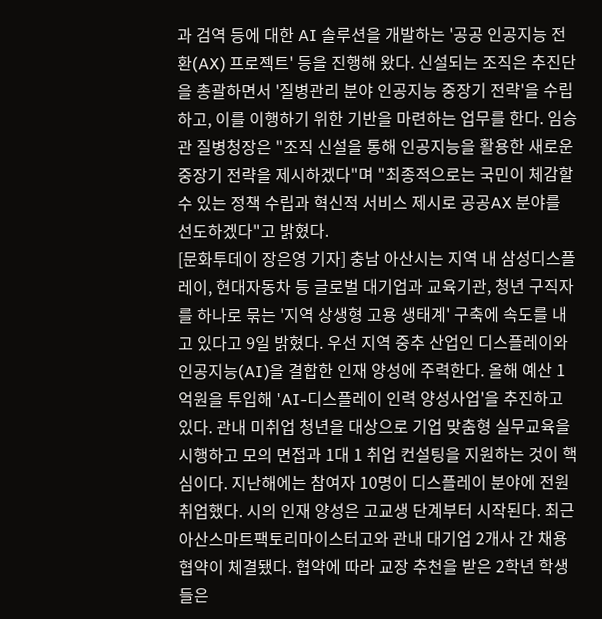과 검역 등에 대한 AI 솔루션을 개발하는 '공공 인공지능 전환(AX) 프로젝트' 등을 진행해 왔다. 신설되는 조직은 추진단을 총괄하면서 '질병관리 분야 인공지능 중장기 전략'을 수립하고, 이를 이행하기 위한 기반을 마련하는 업무를 한다. 임승관 질병청장은 "조직 신설을 통해 인공지능을 활용한 새로운 중장기 전략을 제시하겠다"며 "최종적으로는 국민이 체감할 수 있는 정책 수립과 혁신적 서비스 제시로 공공AX 분야를 선도하겠다"고 밝혔다.
[문화투데이 장은영 기자] 충남 아산시는 지역 내 삼성디스플레이, 현대자동차 등 글로벌 대기업과 교육기관, 청년 구직자를 하나로 묶는 '지역 상생형 고용 생태계' 구축에 속도를 내고 있다고 9일 밝혔다. 우선 지역 중추 산업인 디스플레이와 인공지능(AI)을 결합한 인재 양성에 주력한다. 올해 예산 1억원을 투입해 'AI-디스플레이 인력 양성사업'을 추진하고 있다. 관내 미취업 청년을 대상으로 기업 맞춤형 실무교육을 시행하고 모의 면접과 1대 1 취업 컨설팅을 지원하는 것이 핵심이다. 지난해에는 참여자 10명이 디스플레이 분야에 전원 취업했다. 시의 인재 양성은 고교생 단계부터 시작된다. 최근 아산스마트팩토리마이스터고와 관내 대기업 2개사 간 채용 협약이 체결됐다. 협약에 따라 교장 추천을 받은 2학년 학생들은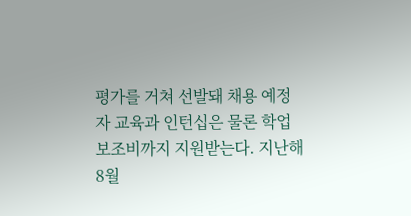평가를 거쳐 선발돼 채용 예정자 교육과 인턴십은 물론 학업 보조비까지 지원받는다. 지난해 8월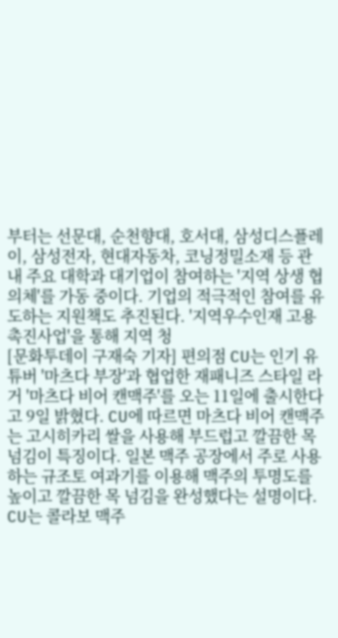부터는 선문대, 순천향대, 호서대, 삼성디스플레이, 삼성전자, 현대자동차, 코닝정밀소재 등 관내 주요 대학과 대기업이 참여하는 '지역 상생 협의체'를 가동 중이다. 기업의 적극적인 참여를 유도하는 지원책도 추진된다. '지역우수인재 고용 촉진사업'을 통해 지역 청
[문화투데이 구재숙 기자] 편의점 CU는 인기 유튜버 '마츠다 부장'과 협업한 재패니즈 스타일 라거 '마츠다 비어 캔맥주'를 오는 11일에 출시한다고 9일 밝혔다. CU에 따르면 마츠다 비어 캔맥주는 고시히카리 쌀을 사용해 부드럽고 깔끔한 목 넘김이 특징이다. 일본 맥주 공장에서 주로 사용하는 규조토 여과기를 이용해 맥주의 투명도를 높이고 깔끔한 목 넘김을 완성했다는 설명이다. CU는 콜라보 맥주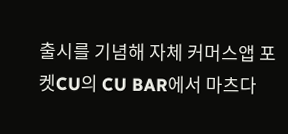출시를 기념해 자체 커머스앱 포켓CU의 CU BAR에서 마츠다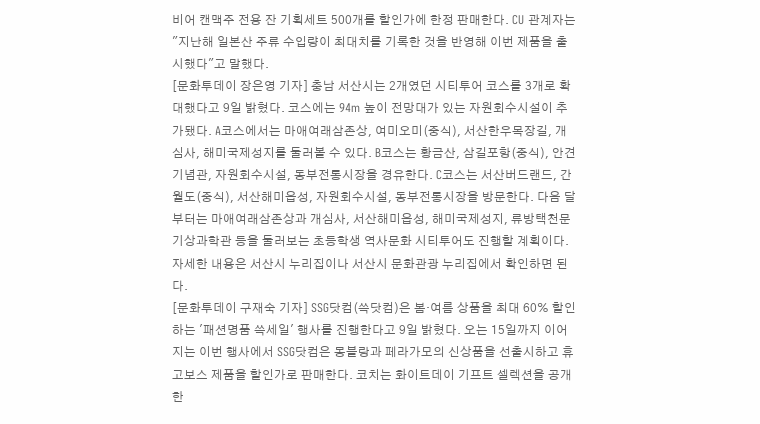비어 캔맥주 전용 잔 기획세트 500개를 할인가에 한정 판매한다. CU 관계자는 "지난해 일본산 주류 수입량이 최대치를 기록한 것을 반영해 이번 제품을 출시했다"고 말했다.
[문화투데이 장은영 기자] 충남 서산시는 2개였던 시티투어 코스를 3개로 확대했다고 9일 밝혔다. 코스에는 94m 높이 전망대가 있는 자원회수시설이 추가됐다. A코스에서는 마애여래삼존상, 여미오미(중식), 서산한우목장길, 개심사, 해미국제성지를 둘러볼 수 있다. B코스는 황금산, 삼길포항(중식), 안견기념관, 자원회수시설, 동부전통시장을 경유한다. C코스는 서산버드랜드, 간월도(중식), 서산해미읍성, 자원회수시설, 동부전통시장을 방문한다. 다음 달부터는 마애여래삼존상과 개심사, 서산해미읍성, 해미국제성지, 류방택천문기상과학관 등을 둘러보는 초등학생 역사문화 시티투어도 진행할 계획이다. 자세한 내용은 서산시 누리집이나 서산시 문화관광 누리집에서 확인하면 된다.
[문화투데이 구재숙 기자] SSG닷컴(쓱닷컴)은 봄·여름 상품을 최대 60% 할인하는 '패션명품 쓱세일' 행사를 진행한다고 9일 밝혔다. 오는 15일까지 이어지는 이번 행사에서 SSG닷컴은 몽블랑과 페라가모의 신상품을 선출시하고 휴고보스 제품을 할인가로 판매한다. 코치는 화이트데이 기프트 셀렉션을 공개한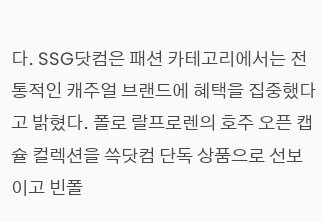다. SSG닷컴은 패션 카테고리에서는 전통적인 캐주얼 브랜드에 혜택을 집중했다고 밝혔다. 폴로 랄프로렌의 호주 오픈 캡슐 컬렉션을 쓱닷컴 단독 상품으로 선보이고 빈폴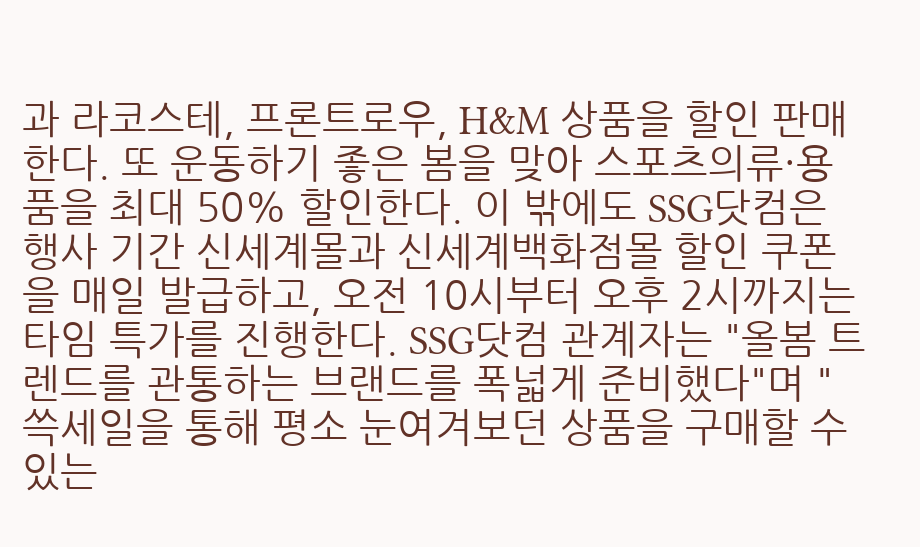과 라코스테, 프론트로우, H&M 상품을 할인 판매한다. 또 운동하기 좋은 봄을 맞아 스포츠의류·용품을 최대 50% 할인한다. 이 밖에도 SSG닷컴은 행사 기간 신세계몰과 신세계백화점몰 할인 쿠폰을 매일 발급하고, 오전 10시부터 오후 2시까지는 타임 특가를 진행한다. SSG닷컴 관계자는 "올봄 트렌드를 관통하는 브랜드를 폭넓게 준비했다"며 "쓱세일을 통해 평소 눈여겨보던 상품을 구매할 수 있는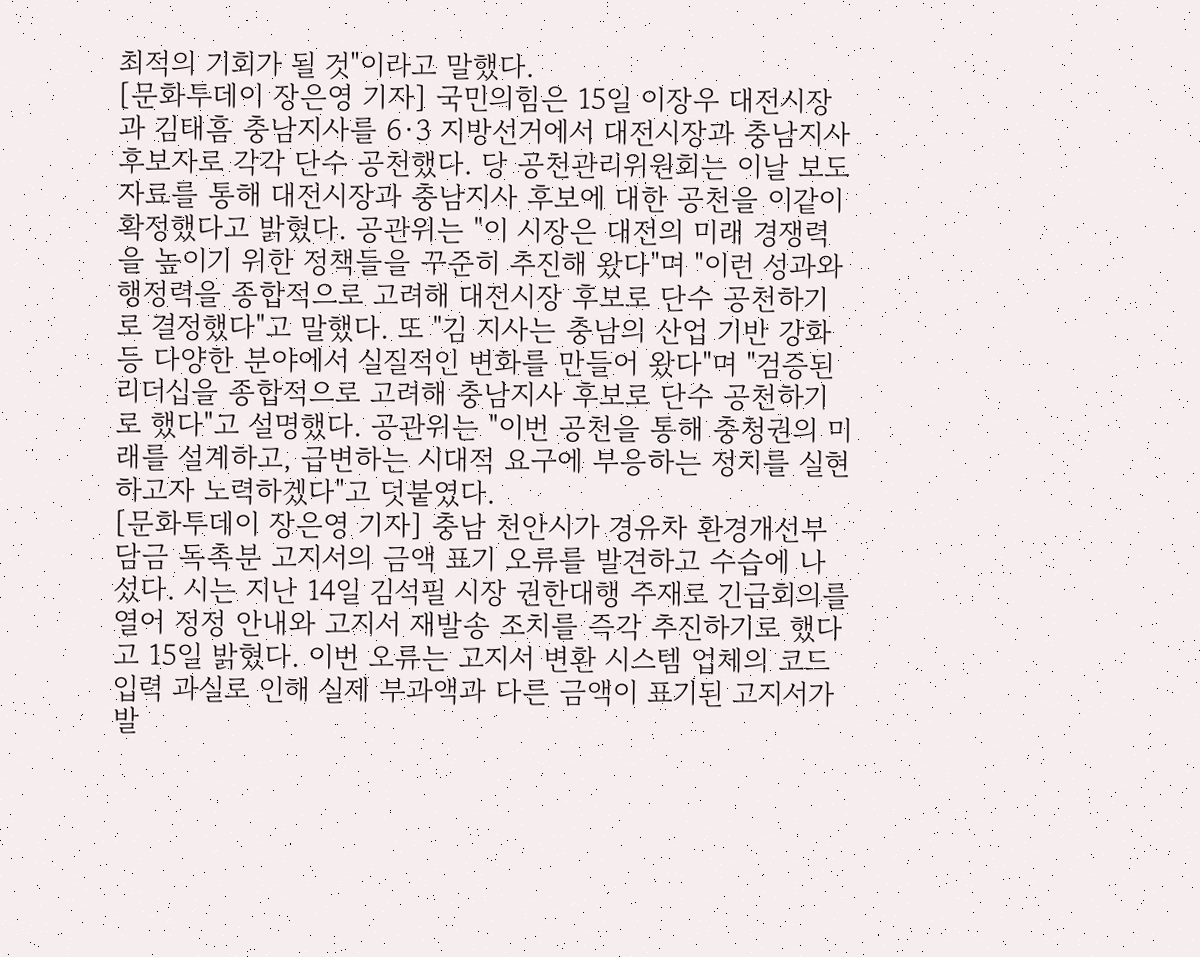최적의 기회가 될 것"이라고 말했다.
[문화투데이 장은영 기자] 국민의힘은 15일 이장우 대전시장과 김태흠 충남지사를 6·3 지방선거에서 대전시장과 충남지사 후보자로 각각 단수 공천했다. 당 공천관리위원회는 이날 보도자료를 통해 대전시장과 충남지사 후보에 대한 공천을 이같이 확정했다고 밝혔다. 공관위는 "이 시장은 대전의 미래 경쟁력을 높이기 위한 정책들을 꾸준히 추진해 왔다"며 "이런 성과와 행정력을 종합적으로 고려해 대전시장 후보로 단수 공천하기로 결정했다"고 말했다. 또 "김 지사는 충남의 산업 기반 강화 등 다양한 분야에서 실질적인 변화를 만들어 왔다"며 "검증된 리더십을 종합적으로 고려해 충남지사 후보로 단수 공천하기로 했다"고 설명했다. 공관위는 "이번 공천을 통해 충청권의 미래를 설계하고, 급변하는 시대적 요구에 부응하는 정치를 실현하고자 노력하겠다"고 덧붙였다.
[문화투데이 장은영 기자] 충남 천안시가 경유차 환경개선부담금 독촉분 고지서의 금액 표기 오류를 발견하고 수습에 나섰다. 시는 지난 14일 김석필 시장 권한대행 주재로 긴급회의를 열어 정정 안내와 고지서 재발송 조치를 즉각 추진하기로 했다고 15일 밝혔다. 이번 오류는 고지서 변환 시스템 업체의 코드 입력 과실로 인해 실제 부과액과 다른 금액이 표기된 고지서가 발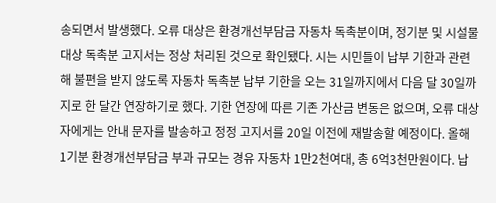송되면서 발생했다. 오류 대상은 환경개선부담금 자동차 독촉분이며, 정기분 및 시설물 대상 독촉분 고지서는 정상 처리된 것으로 확인됐다. 시는 시민들이 납부 기한과 관련해 불편을 받지 않도록 자동차 독촉분 납부 기한을 오는 31일까지에서 다음 달 30일까지로 한 달간 연장하기로 했다. 기한 연장에 따른 기존 가산금 변동은 없으며, 오류 대상자에게는 안내 문자를 발송하고 정정 고지서를 20일 이전에 재발송할 예정이다. 올해 1기분 환경개선부담금 부과 규모는 경유 자동차 1만2천여대, 총 6억3천만원이다. 납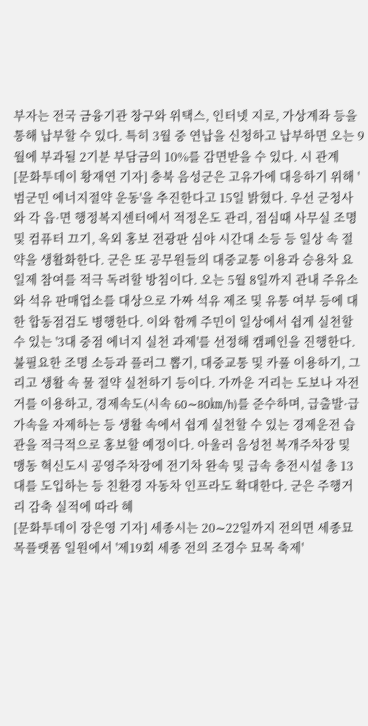부자는 전국 금융기관 창구와 위택스, 인터넷 지로, 가상계좌 등을 통해 납부할 수 있다. 특히 3월 중 연납을 신청하고 납부하면 오는 9월에 부과될 2기분 부담금의 10%를 감면받을 수 있다. 시 관계
[문화투데이 황재연 기자] 충북 음성군은 고유가에 대응하기 위해 '범군민 에너지절약 운동'을 추진한다고 15일 밝혔다. 우선 군청사와 각 읍·면 행정복지센터에서 적정온도 관리, 점심때 사무실 조명 및 컴퓨터 끄기, 옥외 홍보 전광판 심야 시간대 소등 등 일상 속 절약을 생활화한다. 군은 또 공무원들의 대중교통 이용과 승용차 요일제 참여를 적극 독려할 방침이다. 오는 5월 8일까지 관내 주유소와 석유 판매업소를 대상으로 가짜 석유 제조 및 유통 여부 등에 대한 합동점검도 병행한다. 이와 함께 주민이 일상에서 쉽게 실천할 수 있는 '3대 중점 에너지 실천 과제'를 선정해 캠페인을 진행한다. 불필요한 조명 소등과 플러그 뽑기, 대중교통 및 카풀 이용하기, 그리고 생활 속 물 절약 실천하기 등이다. 가까운 거리는 도보나 자전거를 이용하고, 경제속도(시속 60∼80㎞/h)를 준수하며, 급출발·급가속을 자제하는 등 생활 속에서 쉽게 실천할 수 있는 경제운전 습관을 적극적으로 홍보할 예정이다. 아울러 음성천 복개주차장 및 맹동 혁신도시 공영주차장에 전기차 완속 및 급속 충전시설 총 13대를 도입하는 등 친환경 자동차 인프라도 확대한다. 군은 주행거리 감축 실적에 따라 혜
[문화투데이 장은영 기자] 세종시는 20∼22일까지 전의면 세종묘목플랫폼 일원에서 '제19회 세종 전의 조경수 묘목 축제'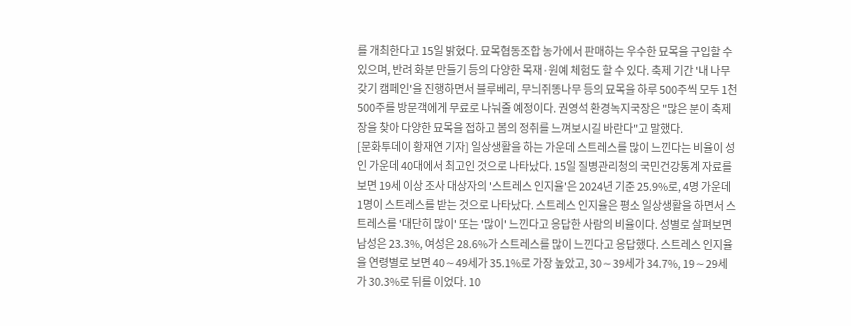를 개최한다고 15일 밝혔다. 묘목협동조합 농가에서 판매하는 우수한 묘목을 구입할 수 있으며, 반려 화분 만들기 등의 다양한 목재·원예 체험도 할 수 있다. 축제 기간 '내 나무갖기 캠페인'을 진행하면서 블루베리, 무늬쥐똥나무 등의 묘목을 하루 500주씩 모두 1천500주를 방문객에게 무료로 나눠줄 예정이다. 권영석 환경녹지국장은 "많은 분이 축제장을 찾아 다양한 묘목을 접하고 봄의 정취를 느껴보시길 바란다"고 말했다.
[문화투데이 황재연 기자] 일상생활을 하는 가운데 스트레스를 많이 느낀다는 비율이 성인 가운데 40대에서 최고인 것으로 나타났다. 15일 질병관리청의 국민건강통계 자료를 보면 19세 이상 조사 대상자의 '스트레스 인지율'은 2024년 기준 25.9%로, 4명 가운데 1명이 스트레스를 받는 것으로 나타났다. 스트레스 인지율은 평소 일상생활을 하면서 스트레스를 '대단히 많이' 또는 '많이' 느낀다고 응답한 사람의 비율이다. 성별로 살펴보면 남성은 23.3%, 여성은 28.6%가 스트레스를 많이 느낀다고 응답했다. 스트레스 인지율을 연령별로 보면 40∼49세가 35.1%로 가장 높았고, 30∼39세가 34.7%, 19∼29세가 30.3%로 뒤를 이었다. 10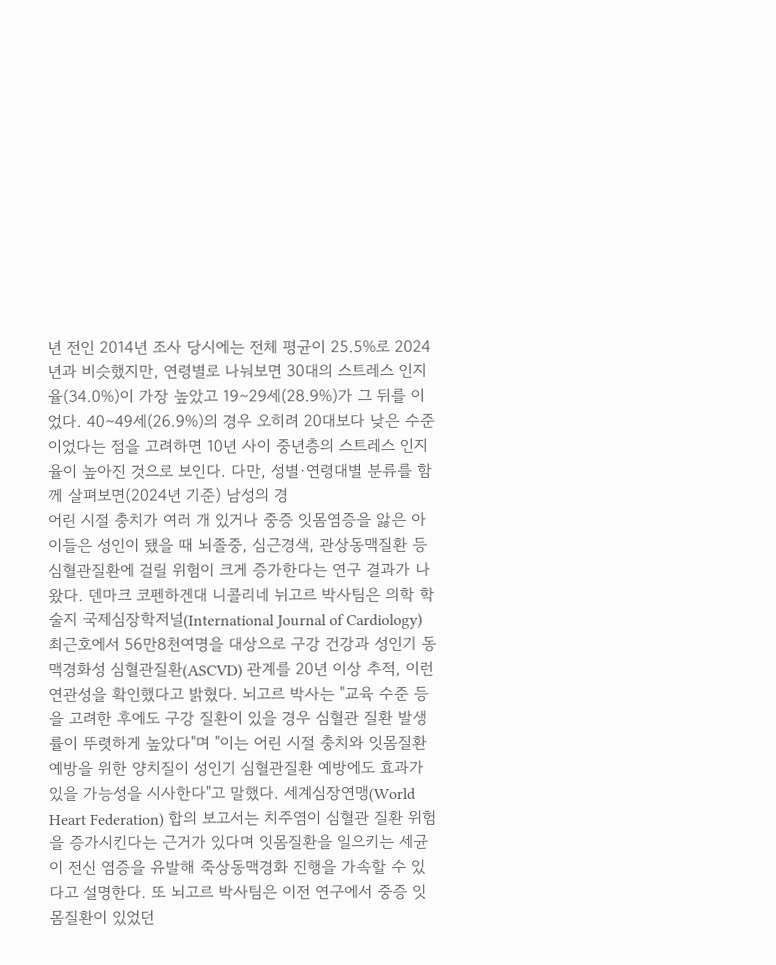년 전인 2014년 조사 당시에는 전체 평균이 25.5%로 2024년과 비슷했지만, 연령별로 나눠보면 30대의 스트레스 인지율(34.0%)이 가장 높았고 19∼29세(28.9%)가 그 뒤를 이었다. 40∼49세(26.9%)의 경우 오히려 20대보다 낮은 수준이었다는 점을 고려하면 10년 사이 중년층의 스트레스 인지율이 높아진 것으로 보인다. 다만, 성별·연령대별 분류를 함께 살펴보면(2024년 기준) 남성의 경
어린 시절 충치가 여러 개 있거나 중증 잇몸염증을 앓은 아이들은 성인이 됐을 때 뇌졸중, 심근경색, 관상동맥질환 등 심혈관질환에 걸릴 위험이 크게 증가한다는 연구 결과가 나왔다. 덴마크 코펜하겐대 니콜리네 뉘고르 박사팀은 의학 학술지 국제심장학저널(International Journal of Cardiology) 최근호에서 56만8천여명을 대상으로 구강 건강과 성인기 동맥경화성 심혈관질환(ASCVD) 관계를 20년 이상 추적, 이런 연관성을 확인했다고 밝혔다. 뇌고르 박사는 "교육 수준 등을 고려한 후에도 구강 질환이 있을 경우 심혈관 질환 발생률이 뚜렷하게 높았다"며 "이는 어린 시절 충치와 잇몸질환 예방을 위한 양치질이 성인기 심혈관질환 예방에도 효과가 있을 가능성을 시사한다"고 말했다. 세계심장연맹(World Heart Federation) 합의 보고서는 치주염이 심혈관 질환 위험을 증가시킨다는 근거가 있다며 잇몸질환을 일으키는 세균이 전신 염증을 유발해 죽상동맥경화 진행을 가속할 수 있다고 설명한다. 또 뇌고르 박사팀은 이전 연구에서 중증 잇몸질환이 있었던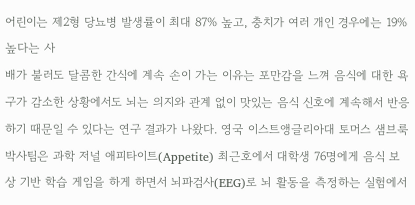어린이는 제2형 당뇨병 발생률이 최대 87% 높고, 충치가 여러 개인 경우에는 19% 높다는 사
배가 불러도 달콤한 간식에 계속 손이 가는 이유는 포만감을 느껴 음식에 대한 욕구가 감소한 상황에서도 뇌는 의지와 관계 없이 맛있는 음식 신호에 계속해서 반응하기 때문일 수 있다는 연구 결과가 나왔다. 영국 이스트앵글리아대 토머스 샘브룩 박사팀은 과학 저널 애피타이트(Appetite) 최근호에서 대학생 76명에게 음식 보상 기반 학습 게임을 하게 하면서 뇌파검사(EEG)로 뇌 활동을 측정하는 실험에서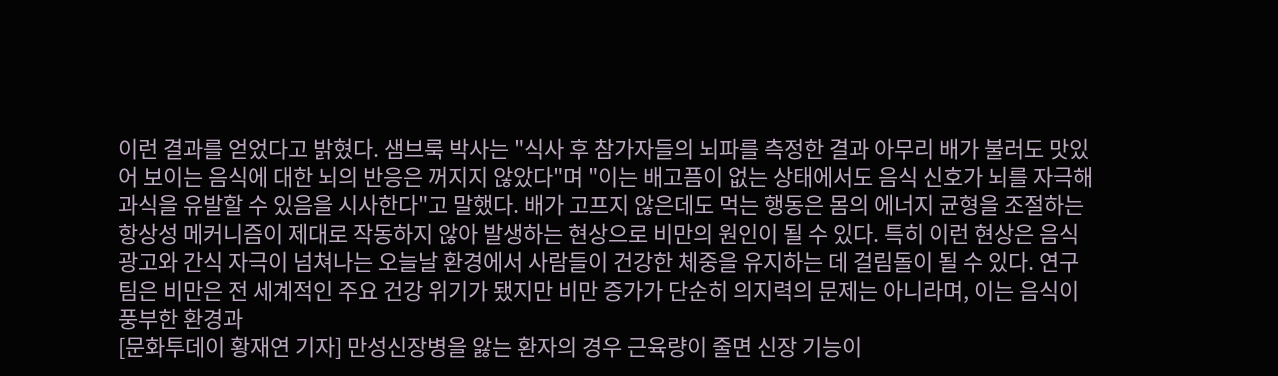이런 결과를 얻었다고 밝혔다. 샘브룩 박사는 "식사 후 참가자들의 뇌파를 측정한 결과 아무리 배가 불러도 맛있어 보이는 음식에 대한 뇌의 반응은 꺼지지 않았다"며 "이는 배고픔이 없는 상태에서도 음식 신호가 뇌를 자극해 과식을 유발할 수 있음을 시사한다"고 말했다. 배가 고프지 않은데도 먹는 행동은 몸의 에너지 균형을 조절하는 항상성 메커니즘이 제대로 작동하지 않아 발생하는 현상으로 비만의 원인이 될 수 있다. 특히 이런 현상은 음식 광고와 간식 자극이 넘쳐나는 오늘날 환경에서 사람들이 건강한 체중을 유지하는 데 걸림돌이 될 수 있다. 연구팀은 비만은 전 세계적인 주요 건강 위기가 됐지만 비만 증가가 단순히 의지력의 문제는 아니라며, 이는 음식이 풍부한 환경과
[문화투데이 황재연 기자] 만성신장병을 앓는 환자의 경우 근육량이 줄면 신장 기능이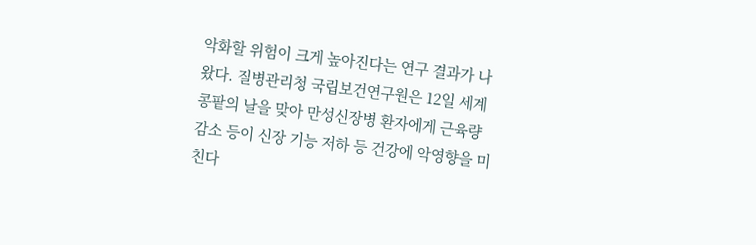악화할 위험이 크게 높아진다는 연구 결과가 나왔다. 질병관리청 국립보건연구원은 12일 세계 콩팥의 날을 맞아 만성신장병 환자에게 근육량 감소 등이 신장 기능 저하 등 건강에 악영향을 미친다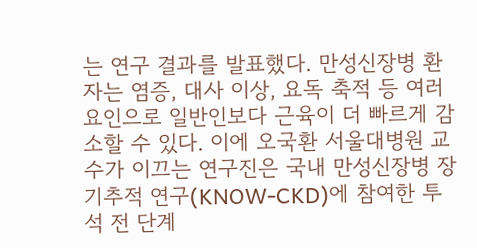는 연구 결과를 발표했다. 만성신장병 환자는 염증, 대사 이상, 요독 축적 등 여러 요인으로 일반인보다 근육이 더 빠르게 감소할 수 있다. 이에 오국환 서울대병원 교수가 이끄는 연구진은 국내 만성신장병 장기추적 연구(KNOW-CKD)에 참여한 투석 전 단계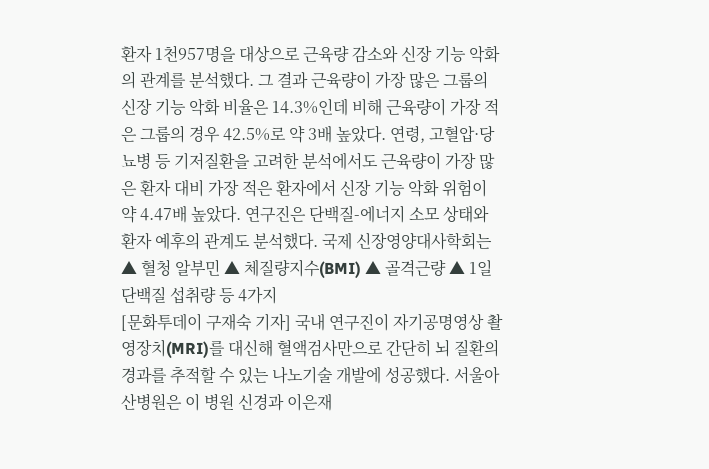환자 1천957명을 대상으로 근육량 감소와 신장 기능 악화의 관계를 분석했다. 그 결과 근육량이 가장 많은 그룹의 신장 기능 악화 비율은 14.3%인데 비해 근육량이 가장 적은 그룹의 경우 42.5%로 약 3배 높았다. 연령, 고혈압·당뇨병 등 기저질환을 고려한 분석에서도 근육량이 가장 많은 환자 대비 가장 적은 환자에서 신장 기능 악화 위험이 약 4.47배 높았다. 연구진은 단백질-에너지 소모 상태와 환자 예후의 관계도 분석했다. 국제 신장영양대사학회는 ▲ 혈청 알부민 ▲ 체질량지수(BMI) ▲ 골격근량 ▲ 1일 단백질 섭취량 등 4가지
[문화투데이 구재숙 기자] 국내 연구진이 자기공명영상 촬영장치(MRI)를 대신해 혈액검사만으로 간단히 뇌 질환의 경과를 추적할 수 있는 나노기술 개발에 성공했다. 서울아산병원은 이 병원 신경과 이은재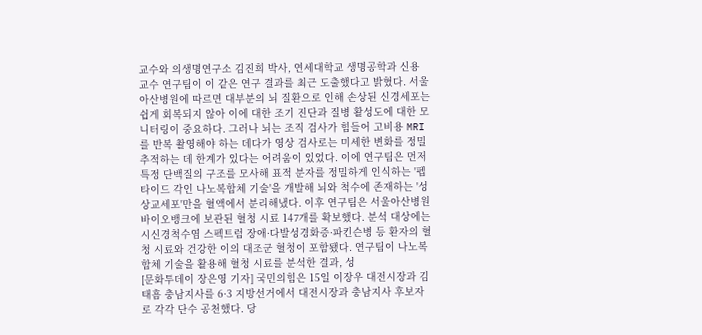교수와 의생명연구소 김진희 박사, 연세대학교 생명공학과 신용 교수 연구팀이 이 같은 연구 결과를 최근 도출했다고 밝혔다. 서울아산병원에 따르면 대부분의 뇌 질환으로 인해 손상된 신경세포는 쉽게 회복되지 않아 이에 대한 조기 진단과 질병 활성도에 대한 모니터링이 중요하다. 그러나 뇌는 조직 검사가 힘들어 고비용 MRI를 반복 촬영해야 하는 데다가 영상 검사로는 미세한 변화를 정밀 추적하는 데 한계가 있다는 어려움이 있었다. 이에 연구팀은 먼저 특정 단백질의 구조를 모사해 표적 분자를 정밀하게 인식하는 '펩타이드 각인 나노복합체 기술'을 개발해 뇌와 척수에 존재하는 '성상교세포'만을 혈액에서 분리해냈다. 이후 연구팀은 서울아산병원 바이오뱅크에 보관된 혈청 시료 147개를 확보했다. 분석 대상에는 시신경척수염 스펙트럼 장애·다발성경화증·파킨슨병 등 환자의 혈청 시료와 건강한 이의 대조군 혈청이 포함됐다. 연구팀이 나노복합체 기술을 활용해 혈청 시료를 분석한 결과, 성
[문화투데이 장은영 기자] 국민의힘은 15일 이장우 대전시장과 김태흠 충남지사를 6·3 지방선거에서 대전시장과 충남지사 후보자로 각각 단수 공천했다. 당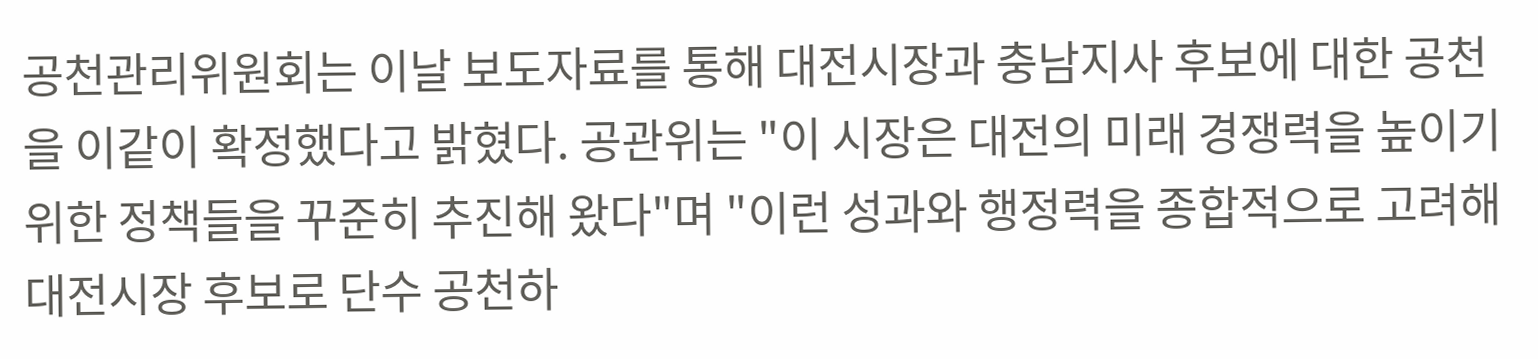공천관리위원회는 이날 보도자료를 통해 대전시장과 충남지사 후보에 대한 공천을 이같이 확정했다고 밝혔다. 공관위는 "이 시장은 대전의 미래 경쟁력을 높이기 위한 정책들을 꾸준히 추진해 왔다"며 "이런 성과와 행정력을 종합적으로 고려해 대전시장 후보로 단수 공천하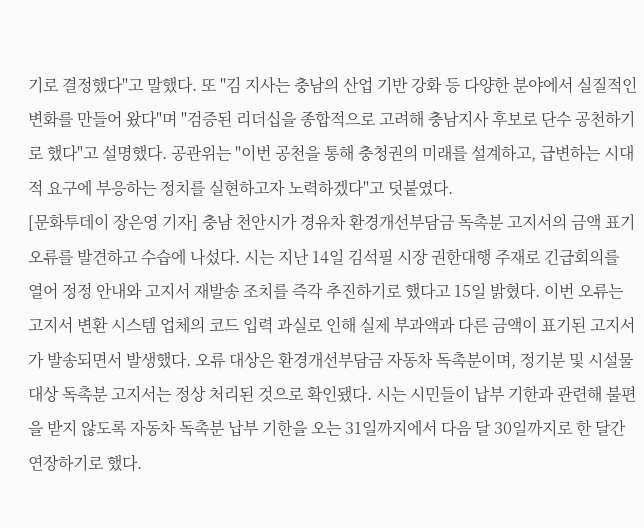기로 결정했다"고 말했다. 또 "김 지사는 충남의 산업 기반 강화 등 다양한 분야에서 실질적인 변화를 만들어 왔다"며 "검증된 리더십을 종합적으로 고려해 충남지사 후보로 단수 공천하기로 했다"고 설명했다. 공관위는 "이번 공천을 통해 충청권의 미래를 설계하고, 급변하는 시대적 요구에 부응하는 정치를 실현하고자 노력하겠다"고 덧붙였다.
[문화투데이 장은영 기자] 충남 천안시가 경유차 환경개선부담금 독촉분 고지서의 금액 표기 오류를 발견하고 수습에 나섰다. 시는 지난 14일 김석필 시장 권한대행 주재로 긴급회의를 열어 정정 안내와 고지서 재발송 조치를 즉각 추진하기로 했다고 15일 밝혔다. 이번 오류는 고지서 변환 시스템 업체의 코드 입력 과실로 인해 실제 부과액과 다른 금액이 표기된 고지서가 발송되면서 발생했다. 오류 대상은 환경개선부담금 자동차 독촉분이며, 정기분 및 시설물 대상 독촉분 고지서는 정상 처리된 것으로 확인됐다. 시는 시민들이 납부 기한과 관련해 불편을 받지 않도록 자동차 독촉분 납부 기한을 오는 31일까지에서 다음 달 30일까지로 한 달간 연장하기로 했다.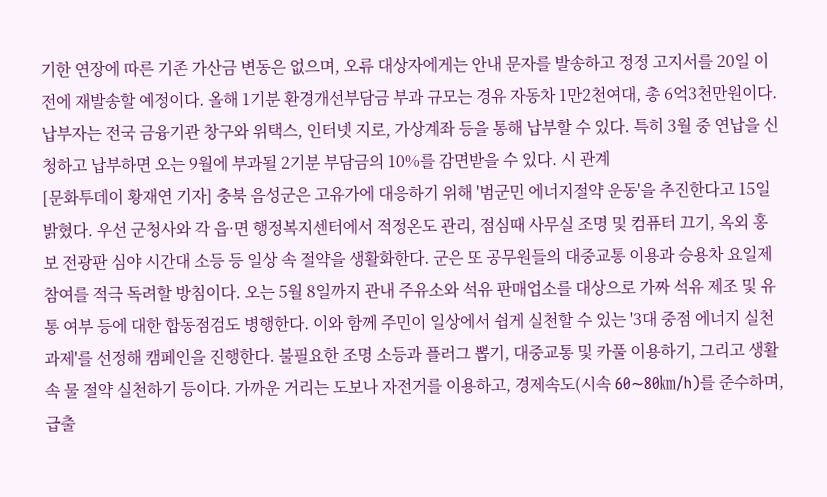기한 연장에 따른 기존 가산금 변동은 없으며, 오류 대상자에게는 안내 문자를 발송하고 정정 고지서를 20일 이전에 재발송할 예정이다. 올해 1기분 환경개선부담금 부과 규모는 경유 자동차 1만2천여대, 총 6억3천만원이다. 납부자는 전국 금융기관 창구와 위택스, 인터넷 지로, 가상계좌 등을 통해 납부할 수 있다. 특히 3월 중 연납을 신청하고 납부하면 오는 9월에 부과될 2기분 부담금의 10%를 감면받을 수 있다. 시 관계
[문화투데이 황재연 기자] 충북 음성군은 고유가에 대응하기 위해 '범군민 에너지절약 운동'을 추진한다고 15일 밝혔다. 우선 군청사와 각 읍·면 행정복지센터에서 적정온도 관리, 점심때 사무실 조명 및 컴퓨터 끄기, 옥외 홍보 전광판 심야 시간대 소등 등 일상 속 절약을 생활화한다. 군은 또 공무원들의 대중교통 이용과 승용차 요일제 참여를 적극 독려할 방침이다. 오는 5월 8일까지 관내 주유소와 석유 판매업소를 대상으로 가짜 석유 제조 및 유통 여부 등에 대한 합동점검도 병행한다. 이와 함께 주민이 일상에서 쉽게 실천할 수 있는 '3대 중점 에너지 실천 과제'를 선정해 캠페인을 진행한다. 불필요한 조명 소등과 플러그 뽑기, 대중교통 및 카풀 이용하기, 그리고 생활 속 물 절약 실천하기 등이다. 가까운 거리는 도보나 자전거를 이용하고, 경제속도(시속 60∼80㎞/h)를 준수하며, 급출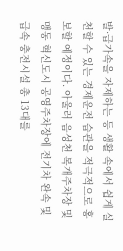발·급가속을 자제하는 등 생활 속에서 쉽게 실천할 수 있는 경제운전 습관을 적극적으로 홍보할 예정이다. 아울러 음성천 복개주차장 및 맹동 혁신도시 공영주차장에 전기차 완속 및 급속 충전시설 총 13대를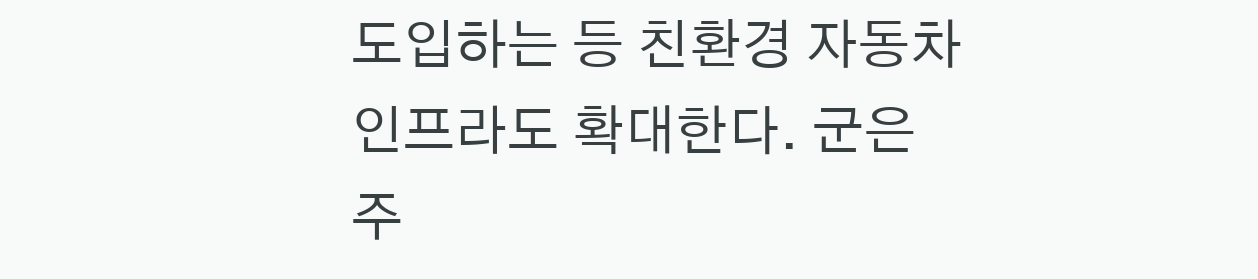도입하는 등 친환경 자동차 인프라도 확대한다. 군은 주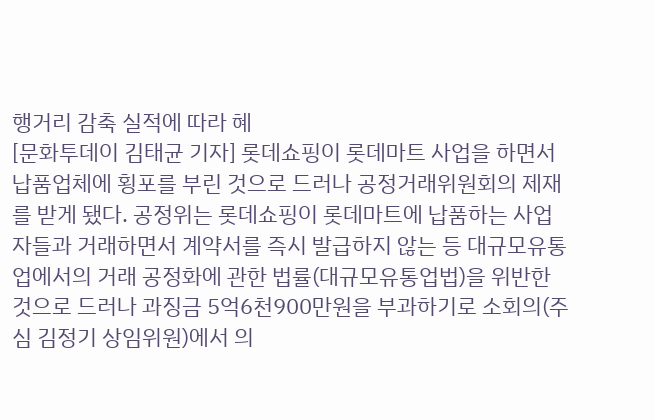행거리 감축 실적에 따라 혜
[문화투데이 김태균 기자] 롯데쇼핑이 롯데마트 사업을 하면서 납품업체에 횡포를 부린 것으로 드러나 공정거래위원회의 제재를 받게 됐다. 공정위는 롯데쇼핑이 롯데마트에 납품하는 사업자들과 거래하면서 계약서를 즉시 발급하지 않는 등 대규모유통업에서의 거래 공정화에 관한 법률(대규모유통업법)을 위반한 것으로 드러나 과징금 5억6천900만원을 부과하기로 소회의(주심 김정기 상임위원)에서 의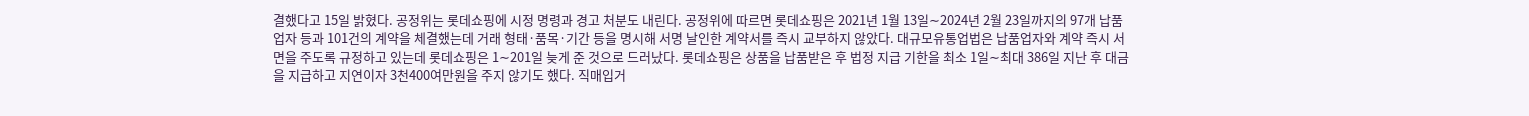결했다고 15일 밝혔다. 공정위는 롯데쇼핑에 시정 명령과 경고 처분도 내린다. 공정위에 따르면 롯데쇼핑은 2021년 1월 13일∼2024년 2월 23일까지의 97개 납품업자 등과 101건의 계약을 체결했는데 거래 형태·품목·기간 등을 명시해 서명 날인한 계약서를 즉시 교부하지 않았다. 대규모유통업법은 납품업자와 계약 즉시 서면을 주도록 규정하고 있는데 롯데쇼핑은 1∼201일 늦게 준 것으로 드러났다. 롯데쇼핑은 상품을 납품받은 후 법정 지급 기한을 최소 1일∼최대 386일 지난 후 대금을 지급하고 지연이자 3천400여만원을 주지 않기도 했다. 직매입거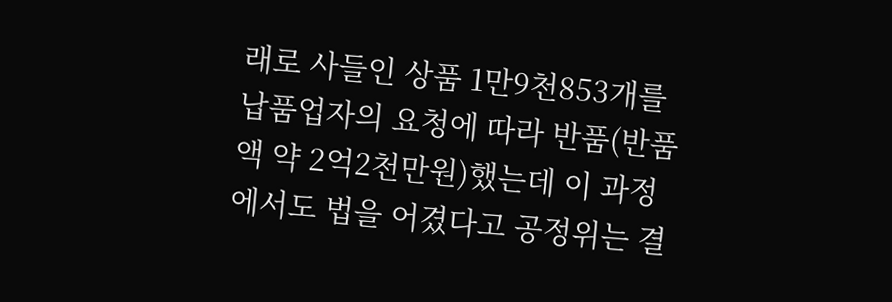래로 사들인 상품 1만9천853개를 납품업자의 요청에 따라 반품(반품액 약 2억2천만원)했는데 이 과정에서도 법을 어겼다고 공정위는 결